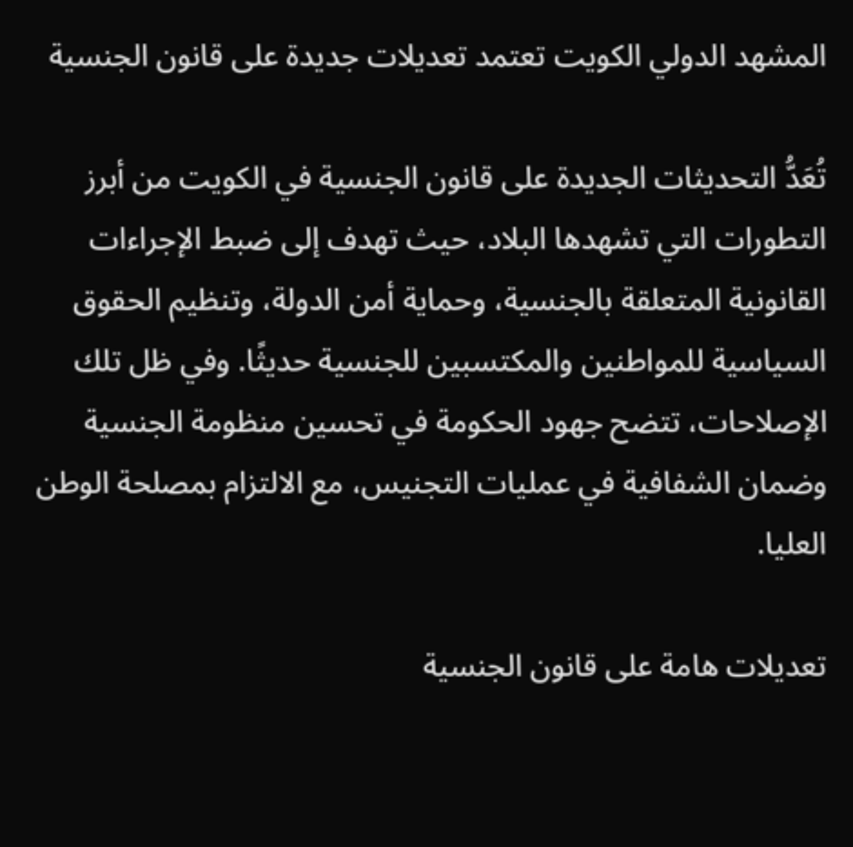المشهد الدولي الكويت تعتمد تعديلات جديدة على قانون الجنسية

تُعَدُّ التحديثات الجديدة على قانون الجنسية في الكويت من أبرز التطورات التي تشهدها البلاد، حيث تهدف إلى ضبط الإجراءات القانونية المتعلقة بالجنسية، وحماية أمن الدولة، وتنظيم الحقوق السياسية للمواطنين والمكتسبين للجنسية حديثًا. وفي ظل تلك الإصلاحات، تتضح جهود الحكومة في تحسين منظومة الجنسية وضمان الشفافية في عمليات التجنيس، مع الالتزام بمصلحة الوطن العليا.

تعديلات هامة على قانون الجنسية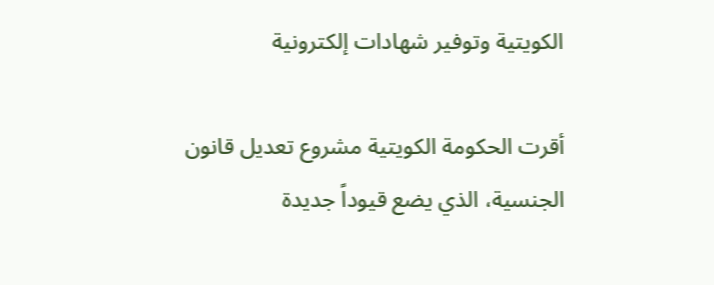الكويتية وتوفير شهادات إلكترونية

أقرت الحكومة الكويتية مشروع تعديل قانون الجنسية، الذي يضع قيوداً جديدة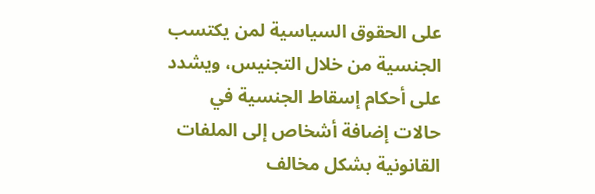على الحقوق السياسية لمن يكتسب الجنسية من خلال التجنيس، ويشدد على أحكام إسقاط الجنسية في حالات إضافة أشخاص إلى الملفات القانونية بشكل مخالف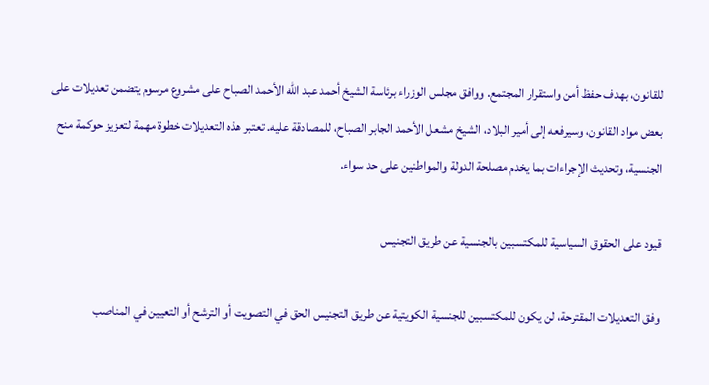للقانون، بهدف حفظ أمن واستقرار المجتمع. ووافق مجلس الوزراء برئاسة الشيخ أحمد عبد الله الأحمد الصباح على مشروع مرسوم يتضمن تعديلات على بعض مواد القانون، وسيرفعه إلى أمير البلاد، الشيخ مشعل الأحمد الجابر الصباح، للمصادقة عليه. تعتبر هذه التعديلات خطوة مهمة لتعزيز حوكمة منح الجنسية، وتحديث الإجراءات بما يخدم مصلحة الدولة والمواطنين على حد سواء.

قيود على الحقوق السياسية للمكتسبين بالجنسية عن طريق التجنيس

وفق التعديلات المقترحة، لن يكون للمكتسبين للجنسية الكويتية عن طريق التجنيس الحق في التصويت أو الترشح أو التعيين في المناصب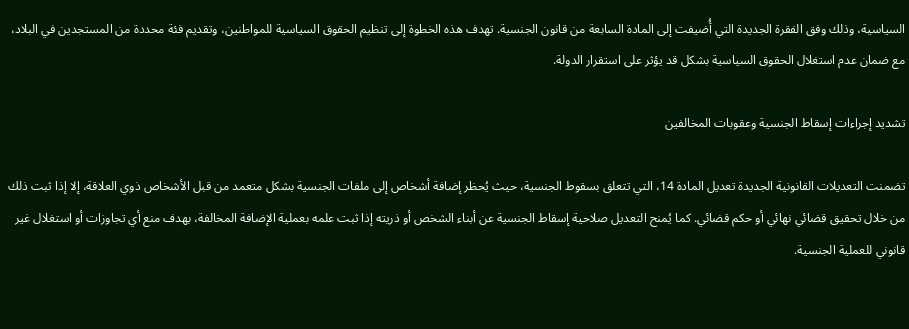السياسية، وذلك وفق الفقرة الجديدة التي أُضيفت إلى المادة السابعة من قانون الجنسية. تهدف هذه الخطوة إلى تنظيم الحقوق السياسية للمواطنين، وتقديم فئة محددة من المستجدين في البلاد، مع ضمان عدم استغلال الحقوق السياسية بشكل قد يؤثر على استقرار الدولة.

تشديد إجراءات إسقاط الجنسية وعقوبات المخالفين

تضمنت التعديلات القانونية الجديدة تعديل المادة 14، التي تتعلق بسقوط الجنسية، حيث يُحظر إضافة أشخاص إلى ملفات الجنسية بشكل متعمد من قبل الأشخاص ذوي العلاقة، إلا إذا ثبت ذلك من خلال تحقيق قضائي نهائي أو حكم قضائي. كما يُمنح التعديل صلاحية إسقاط الجنسية عن أبناء الشخص أو ذريته إذا ثبت علمه بعملية الإضافة المخالفة، بهدف منع أي تجاوزات أو استغلال غير قانوني للعملية الجنسية.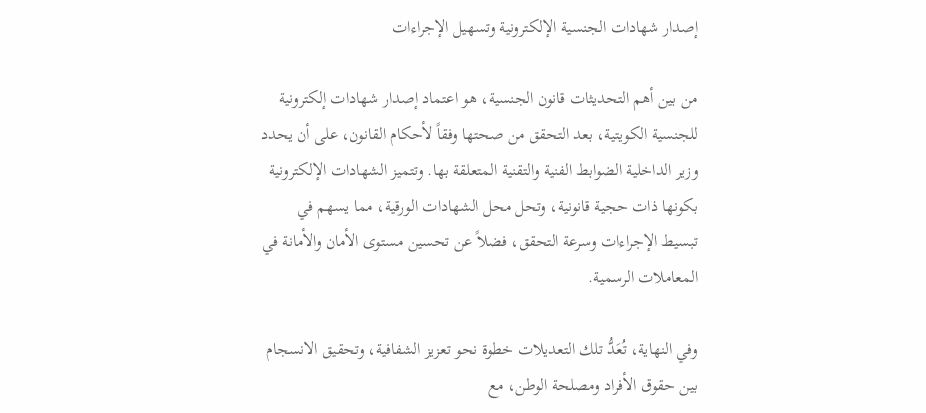إصدار شهادات الجنسية الإلكترونية وتسهيل الإجراءات

من بين أهم التحديثات قانون الجنسية، هو اعتماد إصدار شهادات إلكترونية للجنسية الكويتية، بعد التحقق من صحتها وفقاً لأحكام القانون، على أن يحدد وزير الداخلية الضوابط الفنية والتقنية المتعلقة بها. وتتميز الشهادات الإلكترونية بكونها ذات حجية قانونية، وتحل محل الشهادات الورقية، مما يسهم في تبسيط الإجراءات وسرعة التحقق، فضلاً عن تحسين مستوى الأمان والأمانة في المعاملات الرسمية.

وفي النهاية، تُعَدُّ تلك التعديلات خطوة نحو تعزيز الشفافية، وتحقيق الانسجام بين حقوق الأفراد ومصلحة الوطن، مع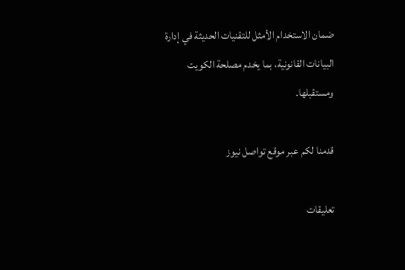ضمان الاستخدام الأمثل للتقنيات الحديثة في إدارة البيانات القانونية، بما يخدم مصلحة الكويت ومستقبلها.

قدمنا لكم عبر موقع تواصل نيوز

تعليقات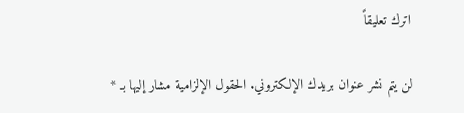اترك تعليقاً

لن يتم نشر عنوان بريدك الإلكتروني. الحقول الإلزامية مشار إليها بـ *